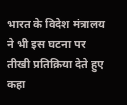भारत के विदेश मंत्रालय ने भी इस घटना पर तीखी प्रतिक्रिया देते हुए कहा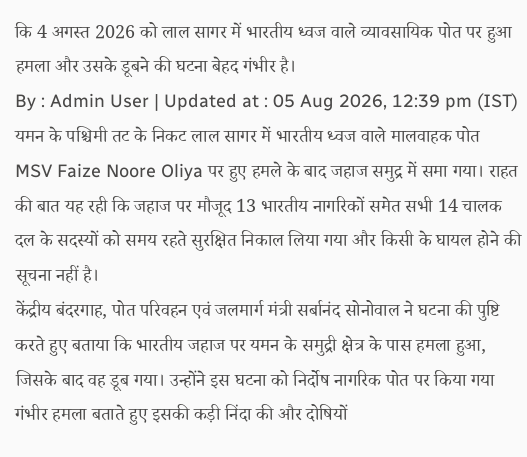कि 4 अगस्त 2026 को लाल सागर में भारतीय ध्वज वाले व्यावसायिक पोत पर हुआ हमला और उसके डूबने की घटना बेहद गंभीर है।
By : Admin User | Updated at : 05 Aug 2026, 12:39 pm (IST)
यमन के पश्चिमी तट के निकट लाल सागर में भारतीय ध्वज वाले मालवाहक पोत MSV Faize Noore Oliya पर हुए हमले के बाद जहाज समुद्र में समा गया। राहत की बात यह रही कि जहाज पर मौजूद 13 भारतीय नागरिकों समेत सभी 14 चालक दल के सदस्यों को समय रहते सुरक्षित निकाल लिया गया और किसी के घायल होने की सूचना नहीं है।
केंद्रीय बंदरगाह, पोत परिवहन एवं जलमार्ग मंत्री सर्बानंद सोनोवाल ने घटना की पुष्टि करते हुए बताया कि भारतीय जहाज पर यमन के समुद्री क्षेत्र के पास हमला हुआ, जिसके बाद वह डूब गया। उन्होंने इस घटना को निर्दोष नागरिक पोत पर किया गया गंभीर हमला बताते हुए इसकी कड़ी निंदा की और दोषियों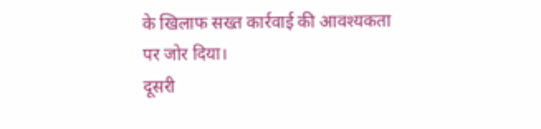के खिलाफ सख्त कार्रवाई की आवश्यकता पर जोर दिया।
दूसरी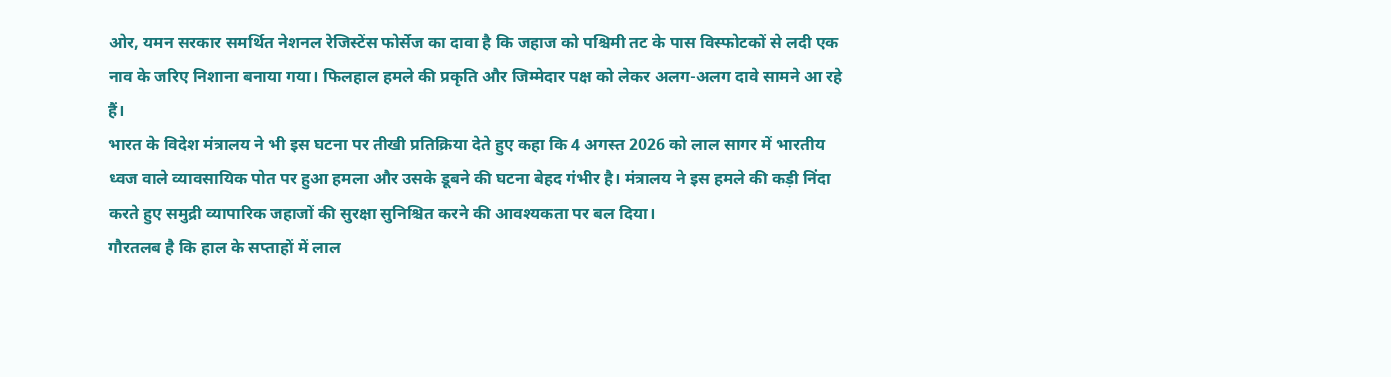ओर, यमन सरकार समर्थित नेशनल रेजिस्टेंस फोर्सेज का दावा है कि जहाज को पश्चिमी तट के पास विस्फोटकों से लदी एक नाव के जरिए निशाना बनाया गया। फिलहाल हमले की प्रकृति और जिम्मेदार पक्ष को लेकर अलग-अलग दावे सामने आ रहे हैं।
भारत के विदेश मंत्रालय ने भी इस घटना पर तीखी प्रतिक्रिया देते हुए कहा कि 4 अगस्त 2026 को लाल सागर में भारतीय ध्वज वाले व्यावसायिक पोत पर हुआ हमला और उसके डूबने की घटना बेहद गंभीर है। मंत्रालय ने इस हमले की कड़ी निंदा करते हुए समुद्री व्यापारिक जहाजों की सुरक्षा सुनिश्चित करने की आवश्यकता पर बल दिया।
गौरतलब है कि हाल के सप्ताहों में लाल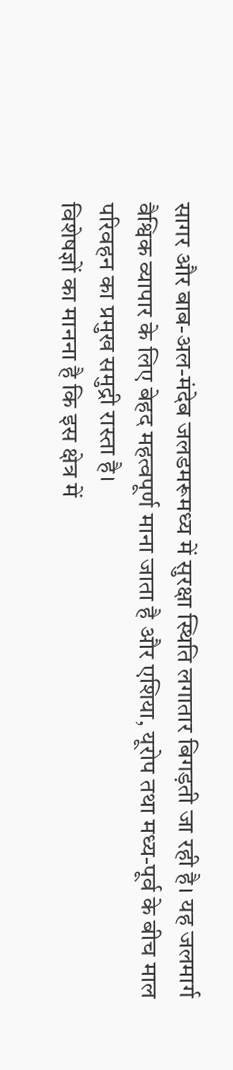सागर और बाब-अल-मंदेब जलडमरूमध्य में सुरक्षा स्थिति लगातार बिगड़ती जा रही है। यह जलमार्ग वैश्विक व्यापार के लिए बेहद महत्वपूर्ण माना जाता है और एशिया, यूरोप तथा मध्य-पूर्व के बीच माल परिवहन का प्रमुख समुद्री रास्ता है।
विशेषज्ञों का मानना है कि इस क्षेत्र में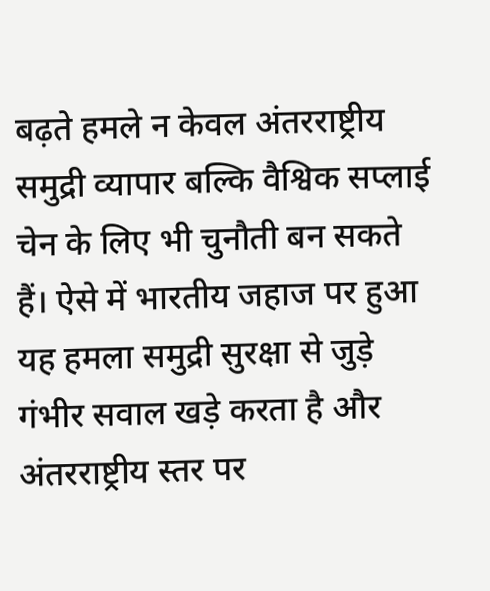बढ़ते हमले न केवल अंतरराष्ट्रीय समुद्री व्यापार बल्कि वैश्विक सप्लाई चेन के लिए भी चुनौती बन सकते हैं। ऐसे में भारतीय जहाज पर हुआ यह हमला समुद्री सुरक्षा से जुड़े गंभीर सवाल खड़े करता है और अंतरराष्ट्रीय स्तर पर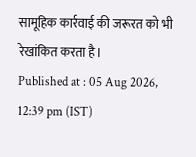सामूहिक कार्रवाई की जरूरत को भी रेखांकित करता है।
Published at : 05 Aug 2026, 12:39 pm (IST)